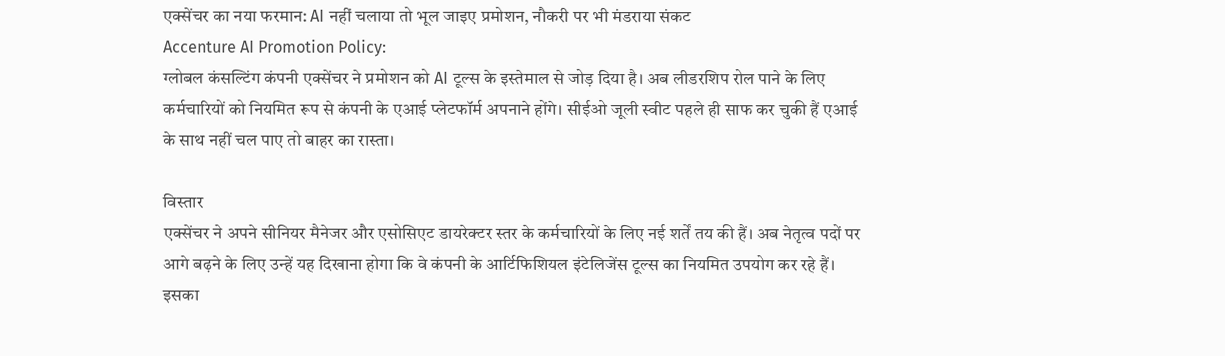एक्सेंचर का नया फरमान: AI नहीं चलाया तो भूल जाइए प्रमोशन, नौकरी पर भी मंडराया संकट
Accenture AI Promotion Policy:
ग्लोबल कंसल्टिंग कंपनी एक्सेंचर ने प्रमोशन को AI टूल्स के इस्तेमाल से जोड़ दिया है। अब लीडरशिप रोल पाने के लिए कर्मचारियों को नियमित रूप से कंपनी के एआई प्लेटफॉर्म अपनाने होंगे। सीईओ जूली स्वीट पहले ही साफ कर चुकी हैं एआई के साथ नहीं चल पाए तो बाहर का रास्ता।

विस्तार
एक्सेंचर ने अपने सीनियर मैनेजर और एसोसिएट डायरेक्टर स्तर के कर्मचारियों के लिए नई शर्तें तय की हैं। अब नेतृत्व पदों पर आगे बढ़ने के लिए उन्हें यह दिखाना होगा कि वे कंपनी के आर्टिफिशियल इंटेलिजेंस टूल्स का नियमित उपयोग कर रहे हैं। इसका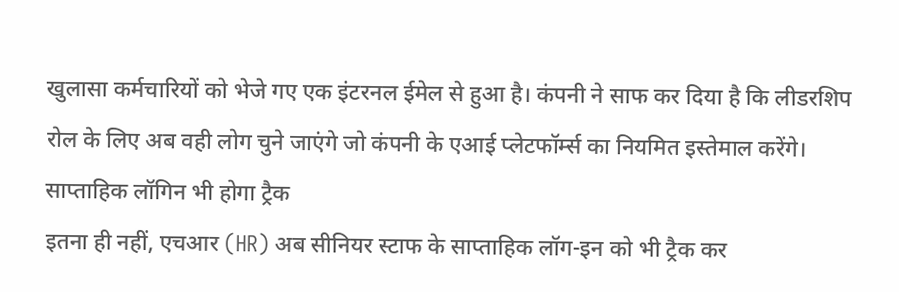खुलासा कर्मचारियों को भेजे गए एक इंटरनल ईमेल से हुआ है। कंपनी ने साफ कर दिया है कि लीडरशिप रोल के लिए अब वही लोग चुने जाएंगे जो कंपनी के एआई प्लेटफॉर्म्स का नियमित इस्तेमाल करेंगे।
साप्ताहिक लॉगिन भी होगा ट्रैक
इतना ही नहीं, एचआर (HR) अब सीनियर स्टाफ के साप्ताहिक लॉग-इन को भी ट्रैक कर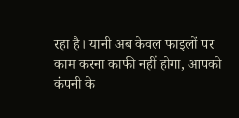रहा है। यानी अब केवल फाइलों पर काम करना काफी नहीं होगा, आपको कंपनी के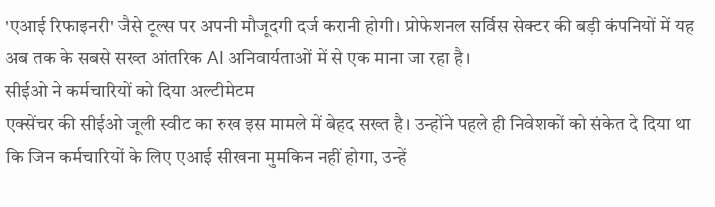'एआई रिफाइनरी' जैसे टूल्स पर अपनी मौजूदगी दर्ज करानी होगी। प्रोफेशनल सर्विस सेक्टर की बड़ी कंपनियों में यह अब तक के सबसे सख्त आंतरिक AI अनिवार्यताओं में से एक माना जा रहा है।
सीईओ ने कर्मचारियों को दिया अल्टीमेटम
एक्सेंचर की सीईओ जूली स्वीट का रुख इस मामले में बेहद सख्त है। उन्होंने पहले ही निवेशकों को संकेत दे दिया था कि जिन कर्मचारियों के लिए एआई सीखना मुमकिन नहीं होगा, उन्हें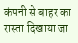कंपनी से बाहर का रास्ता दिखाया जा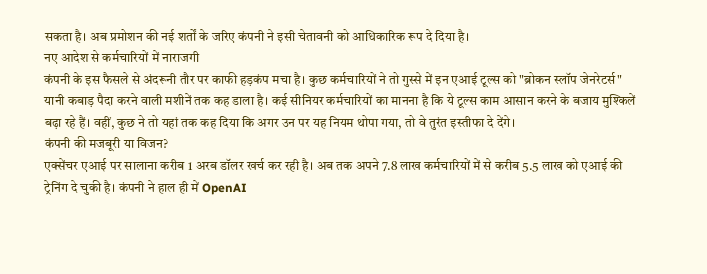सकता है। अब प्रमोशन की नई शर्तों के जरिए कंपनी ने इसी चेतावनी को आधिकारिक रूप दे दिया है।
नए आदेश से कर्मचारियों में नाराजगी
कंपनी के इस फैसले से अंदरूनी तौर पर काफी हड़कंप मचा है। कुछ कर्मचारियों ने तो गुस्से में इन एआई टूल्स को "ब्रोकन स्लॉप जेनरेटर्स" यानी कबाड़ पैदा करने वाली मशीनें तक कह डाला है। कई सीनियर कर्मचारियों का मानना है कि ये टूल्स काम आसान करने के बजाय मुश्किलें बढ़ा रहे हैं। वहीं, कुछ ने तो यहां तक कह दिया कि अगर उन पर यह नियम थोपा गया, तो वे तुरंत इस्तीफा दे देंगे।
कंपनी की मजबूरी या विजन?
एक्सेंचर एआई पर सालाना करीब 1 अरब डॉलर खर्च कर रही है। अब तक अपने 7.8 लाख कर्मचारियों में से करीब 5.5 लाख को एआई की ट्रेनिंग दे चुकी है। कंपनी ने हाल ही में OpenAI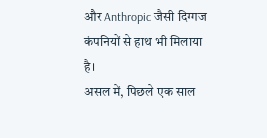और Anthropic जैसी दिग्गज कंपनियों से हाथ भी मिलाया है।
असल में, पिछले एक साल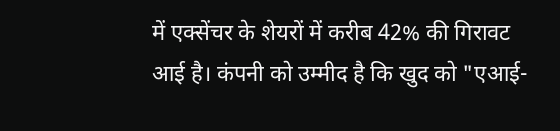में एक्सेंचर के शेयरों में करीब 42% की गिरावट आई है। कंपनी को उम्मीद है कि खुद को "एआई-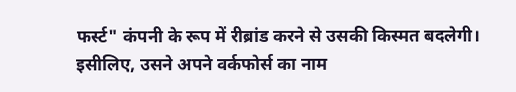फर्स्ट" कंपनी के रूप में रीब्रांड करने से उसकी किस्मत बदलेगी। इसीलिए, उसने अपने वर्कफोर्स का नाम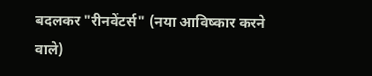बदलकर "रीनवेंटर्स" (नया आविष्कार करने वाले)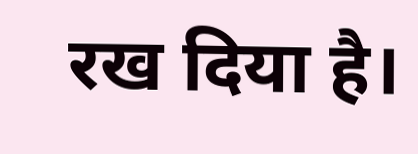रख दिया है।